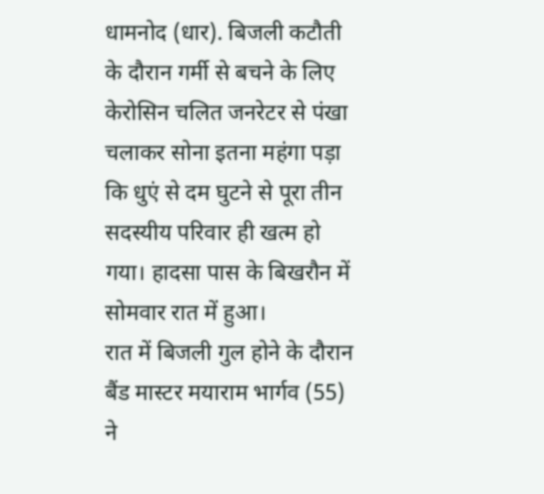धामनोद (धार). बिजली कटौती के दौरान गर्मी से बचने के लिए केरोसिन चलित जनरेटर से पंखा चलाकर सोना इतना महंगा पड़ा कि धुएं से दम घुटने से पूरा तीन सदस्यीय परिवार ही खत्म हो गया। हादसा पास के बिखरौन में सोमवार रात में हुआ।
रात में बिजली गुल होने के दौरान बैंड मास्टर मयाराम भार्गव (55) ने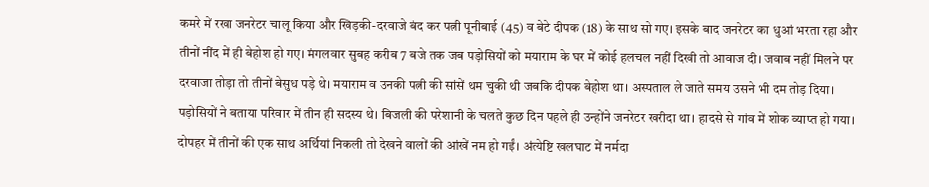कमरे में रखा जनरेटर चालू किया और खिड़की-दरवाजे बंद कर पत्नी पूनीबाई (45) व बेटे दीपक (18) के साथ सो गए। इसके बाद जनरेटर का धुआं भरता रहा और तीनों नींद में ही बेहोश हो गए। मंगलवार सुबह करीब 7 बजे तक जब पड़ोसियों को मयाराम के घर में कोई हलचल नहीं दिखी तो आवाज दी। जवाब नहीं मिलने पर दरवाजा तोड़ा तो तीनों बेसुध पड़े थे। मयाराम व उनकी पत्नी की सांसें थम चुकी थी जबकि दीपक बेहोश था। अस्पताल ले जाते समय उसने भी दम तोड़ दिया।
पड़ोसियों ने बताया परिवार में तीन ही सदस्य थे। बिजली की परेशानी के चलते कुछ दिन पहले ही उन्होंने जनरेटर खरीदा था। हादसे से गांव में शोक व्याप्त हो गया। दोपहर में तीनों की एक साथ अर्थियां निकली तो देखने वालों की आंखें नम हो गईं। अंत्येष्टि खलघाट में नर्मदा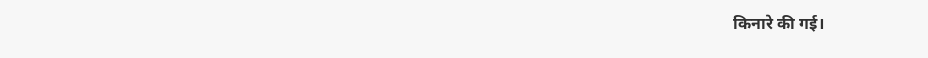किनारे की गई।